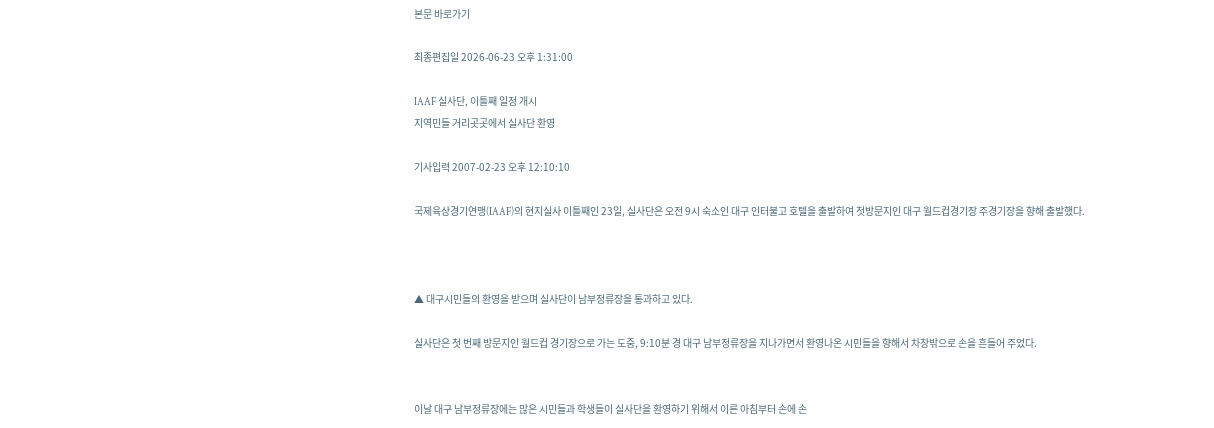본문 바로가기

최종편집일 2026-06-23 오후 1:31:00

IAAF 실사단, 이틀째 일정 개시
지역민들 거리곳곳에서 실사단 환영

기사입력 2007-02-23 오후 12:10:10

국제육상경기연맹(IAAF)의 현지실사 이틀째인 23일, 실사단은 오전 9시 숙소인 대구 인터불고 호텔을 출발하여 첫방문지인 대구 월드컵경기장 주경기장을 향해 출발했다.



▲ 대구시민들의 환영을 받으며 실사단이 남부정류장을 통과하고 있다.

실사단은 첫 번째 방문지인 월드컵 경기장으로 가는 도중, 9:10분 경 대구 남부정류장을 지나가면서 환영나온 시민들을 향해서 차창밖으로 손을 흔들어 주었다.


이날 대구 남부정류장에는 많은 시민들과 학생들이 실사단을 환영하기 위해서 이른 아침부터 손에 손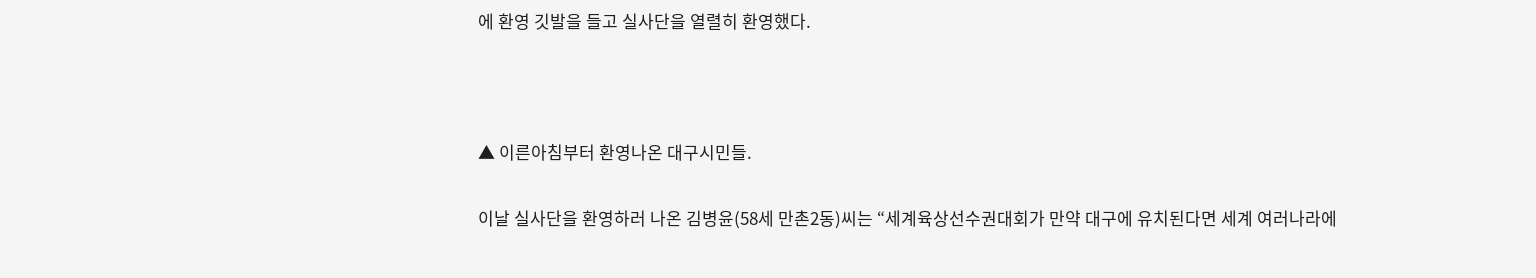에 환영 깃발을 들고 실사단을 열렬히 환영했다.



▲ 이른아침부터 환영나온 대구시민들.

이날 실사단을 환영하러 나온 김병윤(58세 만촌2동)씨는 “세계육상선수권대회가 만약 대구에 유치된다면 세계 여러나라에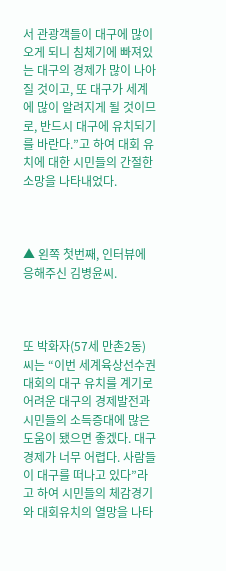서 관광객들이 대구에 많이 오게 되니 침체기에 빠져있는 대구의 경제가 많이 나아질 것이고, 또 대구가 세계에 많이 알려지게 될 것이므로, 반드시 대구에 유치되기를 바란다.”고 하여 대회 유치에 대한 시민들의 간절한 소망을 나타내었다.



▲ 왼쪽 첫번째, 인터뷰에 응해주신 김병윤씨.



또 박화자(57세 만촌2동)씨는 “이번 세계육상선수권대회의 대구 유치를 계기로 어려운 대구의 경제발전과 시민들의 소득증대에 많은 도움이 됐으면 좋겠다. 대구경제가 너무 어렵다. 사람들이 대구를 떠나고 있다”라고 하여 시민들의 체감경기와 대회유치의 열망을 나타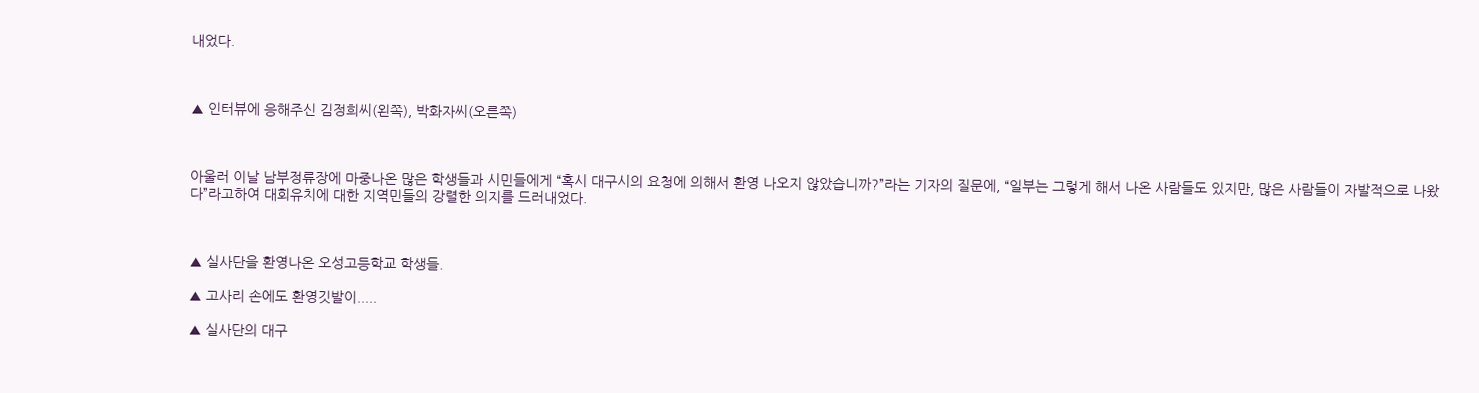내었다.



▲ 인터뷰에 응해주신 김정희씨(왼쪽), 박화자씨(오른쪽)



아울러 이날 남부정류장에 마중나온 많은 학생들과 시민들에게 “혹시 대구시의 요청에 의해서 환영 나오지 않았습니까?”라는 기자의 질문에, “일부는 그렇게 해서 나온 사람들도 있지만, 많은 사람들이 자발적으로 나왔다”라고하여 대회유치에 대한 지역민들의 강렬한 의지를 드러내었다.



▲ 실사단을 환영나온 오성고등학교 학생들.

▲ 고사리 손에도 환영깃발이.....

▲ 실사단의 대구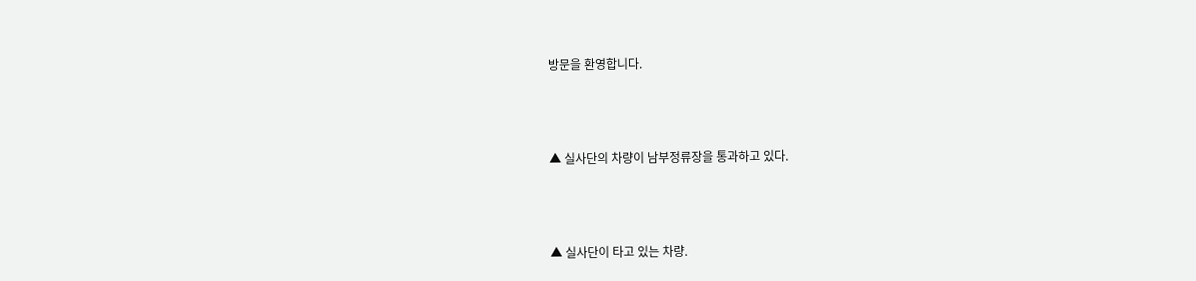방문을 환영합니다.



▲ 실사단의 차량이 남부정류장을 통과하고 있다.



▲ 실사단이 타고 있는 차량.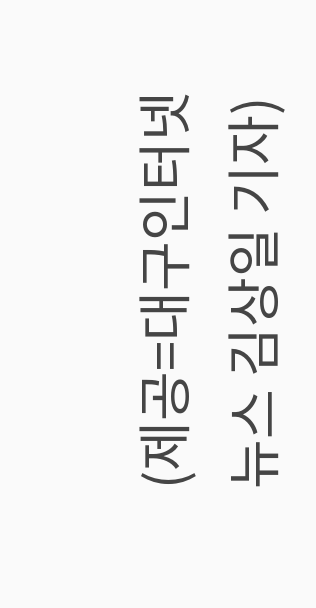(제공=대구인터넷뉴스 김상일 기자)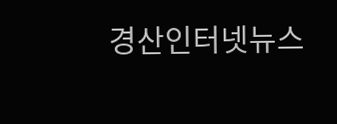경산인터넷뉴스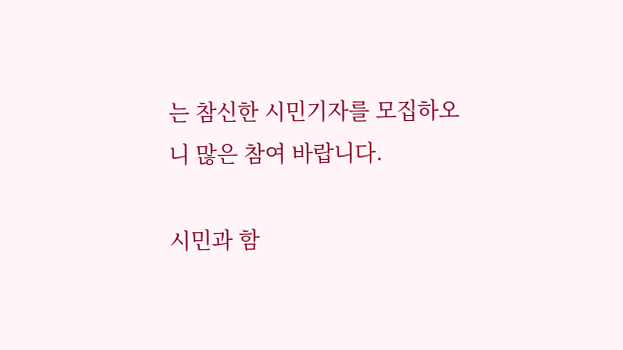는 참신한 시민기자를 모집하오니 많은 참여 바랍니다.

시민과 함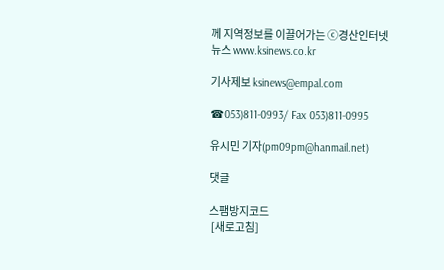께 지역정보를 이끌어가는 ⓒ경산인터넷뉴스 www.ksinews.co.kr

기사제보 ksinews@empal.com

☎053)811-0993/ Fax 053)811-0995

유시민 기자(pm09pm@hanmail.net)

댓글

스팸방지코드
 [새로고침]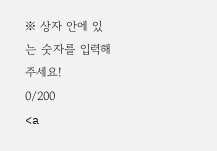※ 상자 안에 있는 숫자를 입력해주세요!
0/200
<a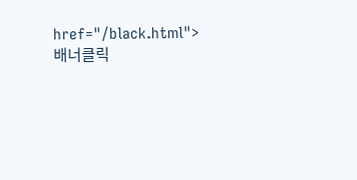href="/black.html">배너클릭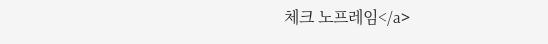체크 노프레임</a>